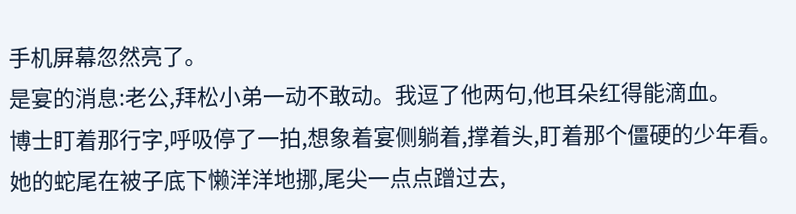手机屏幕忽然亮了。
是宴的消息:老公,拜松小弟一动不敢动。我逗了他两句,他耳朵红得能滴血。
博士盯着那行字,呼吸停了一拍,想象着宴侧躺着,撑着头,盯着那个僵硬的少年看。
她的蛇尾在被子底下懒洋洋地挪,尾尖一点点蹭过去,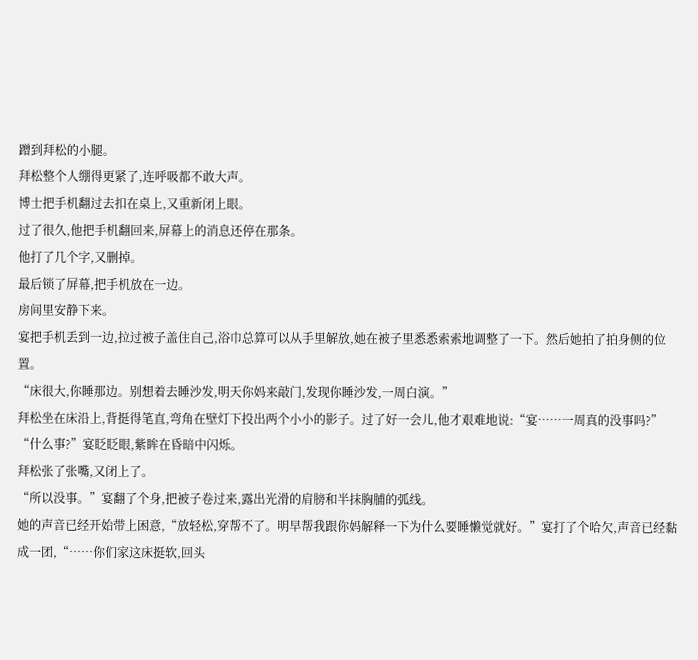蹭到拜松的小腿。
拜松整个人绷得更紧了,连呼吸都不敢大声。
博士把手机翻过去扣在桌上,又重新闭上眼。
过了很久,他把手机翻回来,屏幕上的消息还停在那条。
他打了几个字,又删掉。
最后锁了屏幕,把手机放在一边。
房间里安静下来。
宴把手机丢到一边,拉过被子盖住自己,浴巾总算可以从手里解放,她在被子里悉悉索索地调整了一下。然后她拍了拍身侧的位置。
“床很大,你睡那边。别想着去睡沙发,明天你妈来敲门,发现你睡沙发,一周白演。”
拜松坐在床沿上,背挺得笔直,弯角在壁灯下投出两个小小的影子。过了好一会儿,他才艰难地说:“宴……一周真的没事吗?”
“什么事?”宴眨眨眼,紫眸在昏暗中闪烁。
拜松张了张嘴,又闭上了。
“所以没事。”宴翻了个身,把被子卷过来,露出光滑的肩膀和半抹胸脯的弧线。
她的声音已经开始带上困意,“放轻松,穿帮不了。明早帮我跟你妈解释一下为什么要睡懒觉就好。”宴打了个哈欠,声音已经黏成一团,“……你们家这床挺软,回头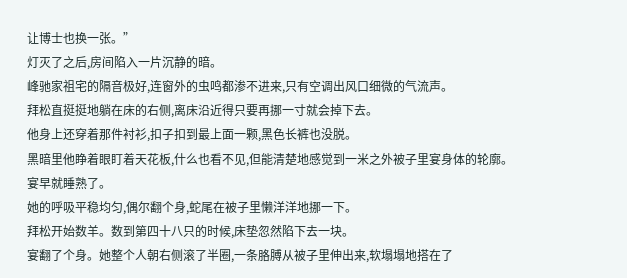让博士也换一张。”
灯灭了之后,房间陷入一片沉静的暗。
峰驰家祖宅的隔音极好,连窗外的虫鸣都渗不进来,只有空调出风口细微的气流声。
拜松直挺挺地躺在床的右侧,离床沿近得只要再挪一寸就会掉下去。
他身上还穿着那件衬衫,扣子扣到最上面一颗,黑色长裤也没脱。
黑暗里他睁着眼盯着天花板,什么也看不见,但能清楚地感觉到一米之外被子里宴身体的轮廓。
宴早就睡熟了。
她的呼吸平稳均匀,偶尔翻个身,蛇尾在被子里懒洋洋地挪一下。
拜松开始数羊。数到第四十八只的时候,床垫忽然陷下去一块。
宴翻了个身。她整个人朝右侧滚了半圈,一条胳膊从被子里伸出来,软塌塌地搭在了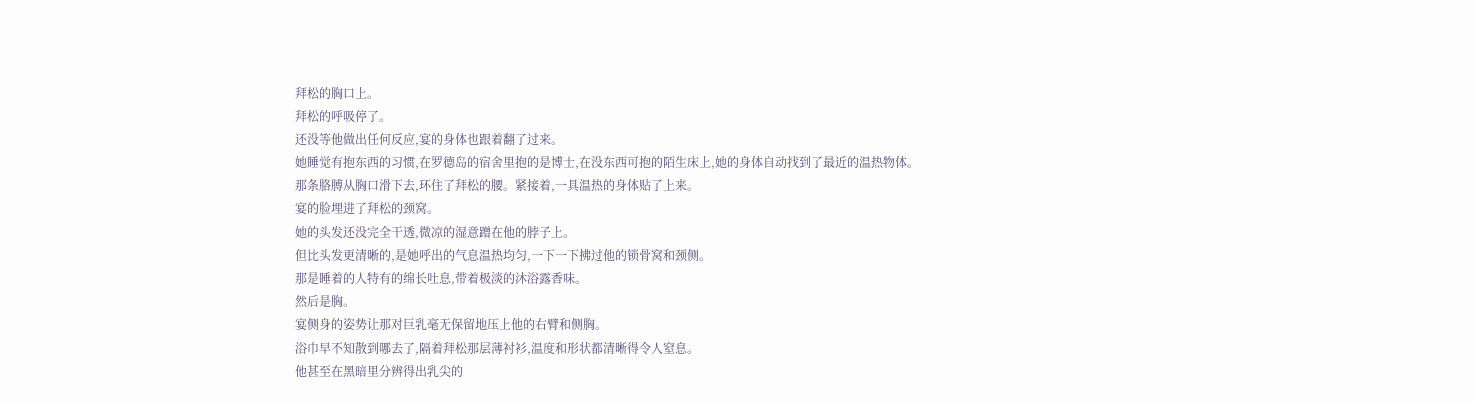拜松的胸口上。
拜松的呼吸停了。
还没等他做出任何反应,宴的身体也跟着翻了过来。
她睡觉有抱东西的习惯,在罗德岛的宿舍里抱的是博士,在没东西可抱的陌生床上,她的身体自动找到了最近的温热物体。
那条胳膊从胸口滑下去,环住了拜松的腰。紧接着,一具温热的身体贴了上来。
宴的脸埋进了拜松的颈窝。
她的头发还没完全干透,微凉的湿意蹭在他的脖子上。
但比头发更清晰的,是她呼出的气息温热均匀,一下一下拂过他的锁骨窝和颈侧。
那是睡着的人特有的绵长吐息,带着极淡的沐浴露香味。
然后是胸。
宴侧身的姿势让那对巨乳毫无保留地压上他的右臂和侧胸。
浴巾早不知散到哪去了,隔着拜松那层薄衬衫,温度和形状都清晰得令人窒息。
他甚至在黑暗里分辨得出乳尖的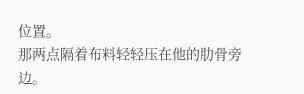位置。
那两点隔着布料轻轻压在他的肋骨旁边。